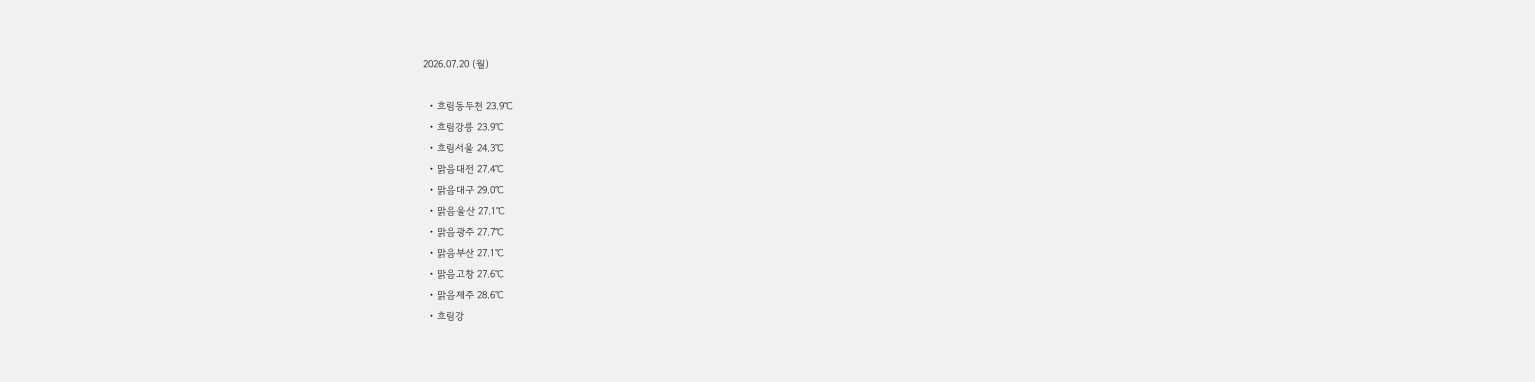2026.07.20 (월)

  • 흐림동두천 23.9℃
  • 흐림강릉 23.9℃
  • 흐림서울 24.3℃
  • 맑음대전 27.4℃
  • 맑음대구 29.0℃
  • 맑음울산 27.1℃
  • 맑음광주 27.7℃
  • 맑음부산 27.1℃
  • 맑음고창 27.6℃
  • 맑음제주 28.6℃
  • 흐림강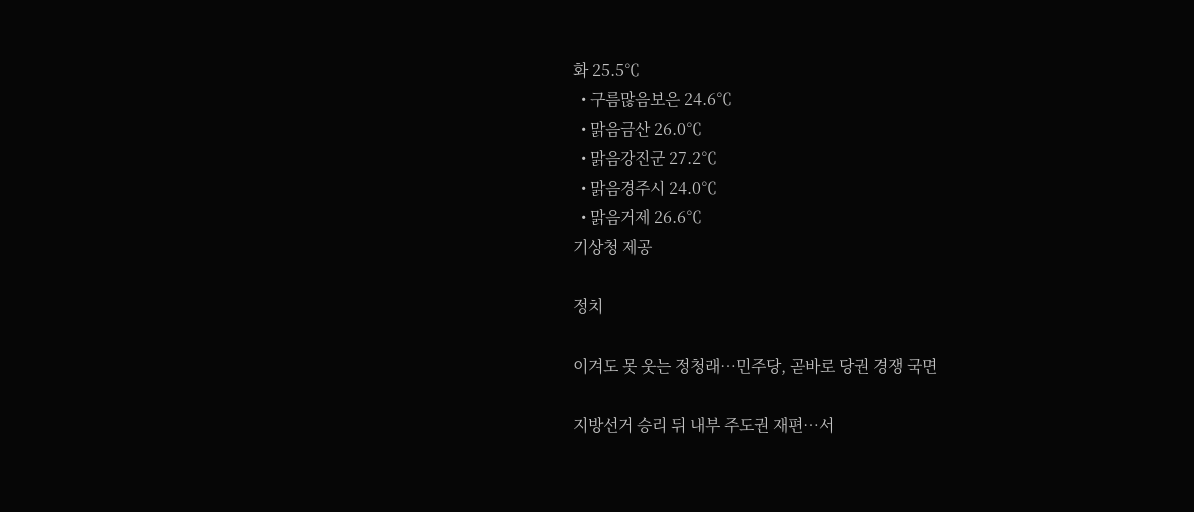화 25.5℃
  • 구름많음보은 24.6℃
  • 맑음금산 26.0℃
  • 맑음강진군 27.2℃
  • 맑음경주시 24.0℃
  • 맑음거제 26.6℃
기상청 제공

정치

이겨도 못 웃는 정청래…민주당, 곧바로 당권 경쟁 국면

지방선거 승리 뒤 내부 주도권 재편…서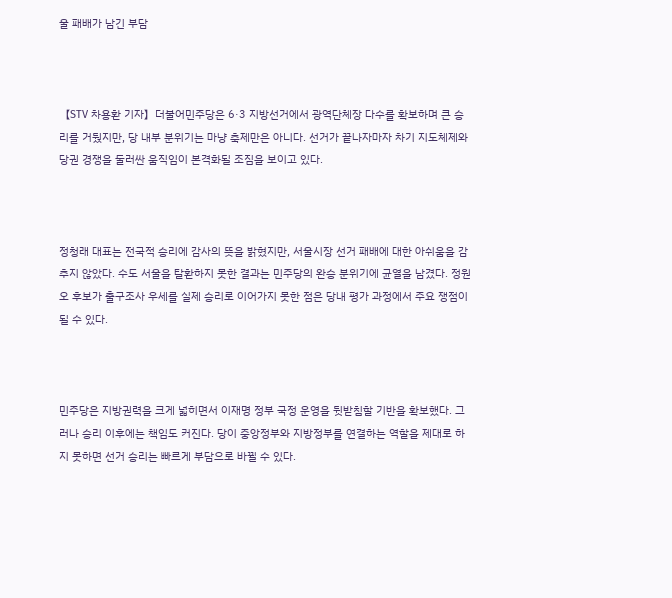울 패배가 남긴 부담



【STV 차용환 기자】더불어민주당은 6·3 지방선거에서 광역단체장 다수를 확보하며 큰 승리를 거뒀지만, 당 내부 분위기는 마냥 축제만은 아니다. 선거가 끝나자마자 차기 지도체제와 당권 경쟁을 둘러싼 움직임이 본격화될 조짐을 보이고 있다.



정청래 대표는 전국적 승리에 감사의 뜻을 밝혔지만, 서울시장 선거 패배에 대한 아쉬움을 감추지 않았다. 수도 서울을 탈환하지 못한 결과는 민주당의 완승 분위기에 균열을 남겼다. 정원오 후보가 출구조사 우세를 실제 승리로 이어가지 못한 점은 당내 평가 과정에서 주요 쟁점이 될 수 있다.



민주당은 지방권력을 크게 넓히면서 이재명 정부 국정 운영을 뒷받침할 기반을 확보했다. 그러나 승리 이후에는 책임도 커진다. 당이 중앙정부와 지방정부를 연결하는 역할을 제대로 하지 못하면 선거 승리는 빠르게 부담으로 바뀔 수 있다.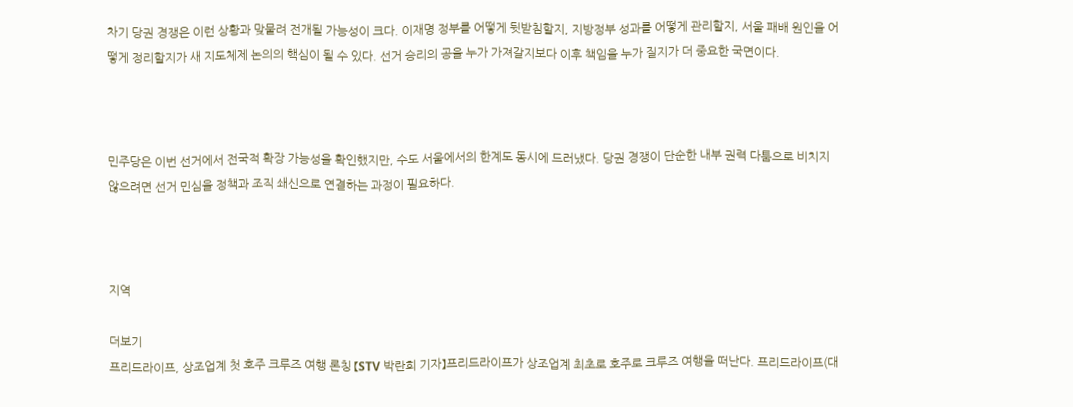차기 당권 경쟁은 이런 상황과 맞물려 전개될 가능성이 크다. 이재명 정부를 어떻게 뒷받침할지, 지방정부 성과를 어떻게 관리할지, 서울 패배 원인을 어떻게 정리할지가 새 지도체제 논의의 핵심이 될 수 있다. 선거 승리의 공을 누가 가져갈지보다 이후 책임을 누가 질지가 더 중요한 국면이다.



민주당은 이번 선거에서 전국적 확장 가능성을 확인했지만, 수도 서울에서의 한계도 동시에 드러냈다. 당권 경쟁이 단순한 내부 권력 다툼으로 비치지 않으려면 선거 민심을 정책과 조직 쇄신으로 연결하는 과정이 필요하다.



지역

더보기
프리드라이프, 상조업계 첫 호주 크루즈 여행 론칭 【STV 박란희 기자】프리드라이프가 상조업계 최초로 호주로 크루즈 여행을 떠난다. 프리드라이프(대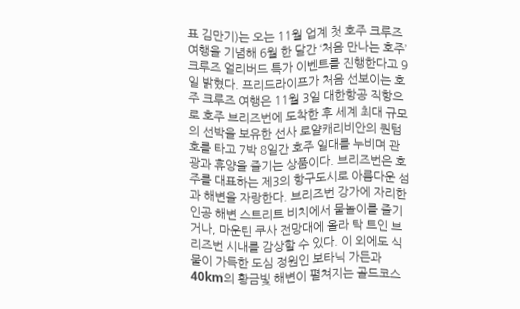표 김만기)는 오는 11월 업계 첫 호주 크루즈 여행을 기념해 6월 한 달간 ‘처음 만나는 호주’ 크루즈 얼리버드 특가 이벤트를 진행한다고 9일 밝혔다. 프리드라이프가 처음 선보이는 호주 크루즈 여행은 11월 3일 대한항공 직항으로 호주 브리즈번에 도착한 후 세계 최대 규모의 선박을 보유한 선사 로얄캐리비안의 퀀텀호를 타고 7박 8일간 호주 일대를 누비며 관광과 휴양을 즐기는 상품이다. 브리즈번은 호주를 대표하는 제3의 항구도시로 아름다운 섬과 해변을 자랑한다. 브리즈번 강가에 자리한 인공 해변 스트리트 비치에서 물놀이를 즐기거나, 마운틴 쿠사 전망대에 올라 탁 트인 브리즈번 시내를 감상할 수 있다. 이 외에도 식물이 가득한 도심 정원인 보타닉 가든과 40km의 황금빛 해변이 펼쳐지는 골드코스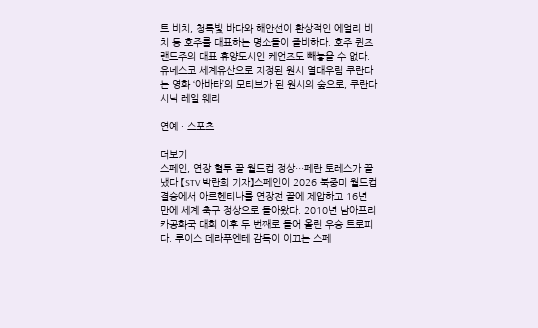트 비치, 청록빛 바다와 해안선이 환상적인 에얼리 비치 등 호주를 대표하는 명소들이 즐비하다. 호주 퀸즈랜드주의 대표 휴양도시인 케언즈도 빼놓을 수 없다. 유네스코 세계유산으로 지정된 원시 열대우림 쿠란다는 영화 ‘아바타’의 모티브가 된 원시의 숲으로, 쿠란다 시닉 레일 웨리

연예 · 스포츠

더보기
스페인, 연장 혈투 끝 월드컵 정상…페란 토레스가 끝냈다 【STV 박란희 기자】스페인이 2026 북중미 월드컵 결승에서 아르헨티나를 연장전 끝에 제압하고 16년 만에 세계 축구 정상으로 돌아왔다. 2010년 남아프리카공화국 대회 이후 두 번째로 들어 올린 우승 트로피다. 루이스 데라푸엔테 감독이 이끄는 스페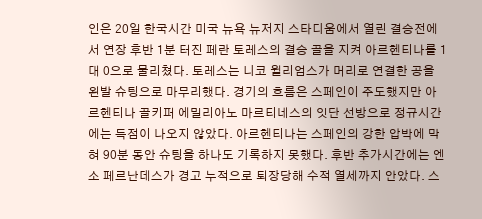인은 20일 한국시간 미국 뉴욕 뉴저지 스타디움에서 열린 결승전에서 연장 후반 1분 터진 페란 토레스의 결승 골을 지켜 아르헨티나를 1대 0으로 물리쳤다. 토레스는 니코 윌리엄스가 머리로 연결한 공을 왼발 슈팅으로 마무리했다. 경기의 흐름은 스페인이 주도했지만 아르헨티나 골키퍼 에밀리아노 마르티네스의 잇단 선방으로 정규시간에는 득점이 나오지 않았다. 아르헨티나는 스페인의 강한 압박에 막혀 90분 동안 슈팅을 하나도 기록하지 못했다. 후반 추가시간에는 엔소 페르난데스가 경고 누적으로 퇴장당해 수적 열세까지 안았다. 스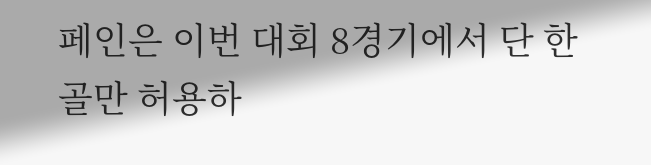페인은 이번 대회 8경기에서 단 한 골만 허용하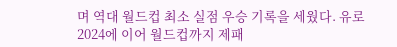며 역대 월드컵 최소 실점 우승 기록을 세웠다. 유로 2024에 이어 월드컵까지 제패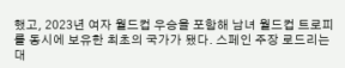했고, 2023년 여자 월드컵 우승을 포함해 남녀 월드컵 트로피를 동시에 보유한 최초의 국가가 됐다. 스페인 주장 로드리는 대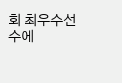회 최우수선수에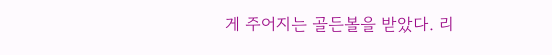게 주어지는 골든볼을 받았다. 리